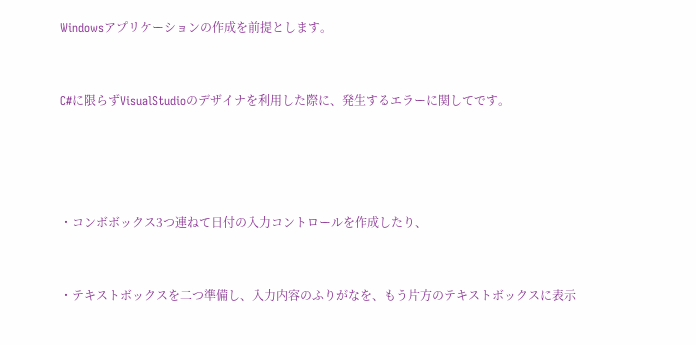Windowsアプリケーションの作成を前提とします。


C#に限らずVisualStudioのデザイナを利用した際に、発生するエラーに関してです。




・コンボボックス3つ連ねて日付の入力コントロールを作成したり、


・テキストボックスを二つ準備し、入力内容のふりがなを、もう片方のテキストボックスに表示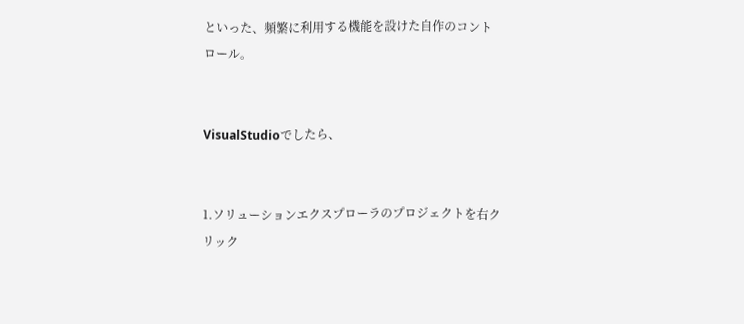といった、頻繁に利用する機能を設けた自作のコントロール。


VisualStudioでしたら、


1.ソリューションエクスプローラのプロジェクトを右クリック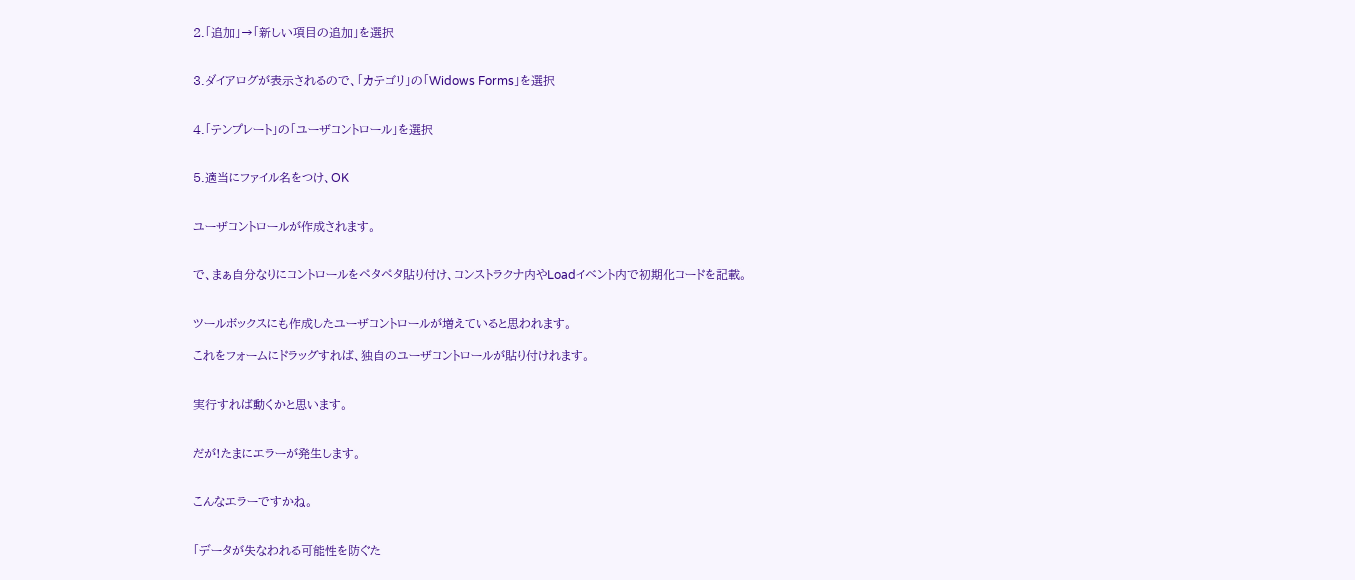2.「追加」→「新しい項目の追加」を選択


3.ダイアログが表示されるので、「カテゴリ」の「Widows Forms」を選択


4.「テンプレート」の「ユーザコントロール」を選択


5.適当にファイル名をつけ、OK


ユーザコントロールが作成されます。


で、まぁ自分なりにコントロールをペタペタ貼り付け、コンストラクナ内やLoadイベント内で初期化コードを記載。


ツールボックスにも作成したユーザコントロールが増えていると思われます。

これをフォームにドラッグすれば、独自のユーザコントロールが貼り付けれます。


実行すれば動くかと思います。


だが!たまにエラーが発生します。


こんなエラーですかね。


「データが失なわれる可能性を防ぐた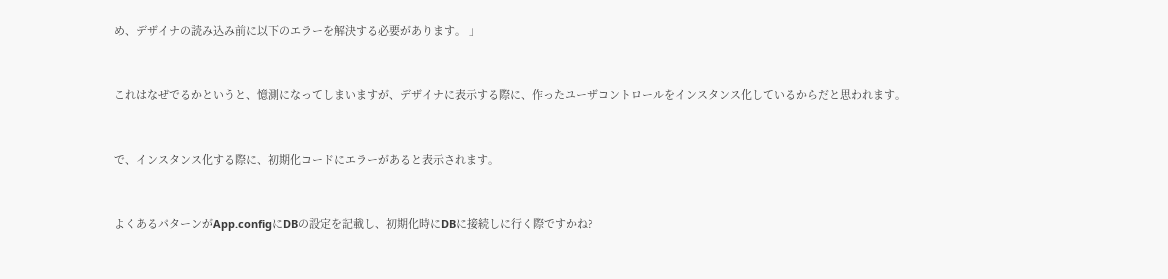め、デザイナの読み込み前に以下のエラーを解決する必要があります。 」


これはなぜでるかというと、憶測になってしまいますが、デザイナに表示する際に、作ったユーザコントロールをインスタンス化しているからだと思われます。


で、インスタンス化する際に、初期化コードにエラーがあると表示されます。


よくあるパターンがApp.configにDBの設定を記載し、初期化時にDBに接続しに行く際ですかね?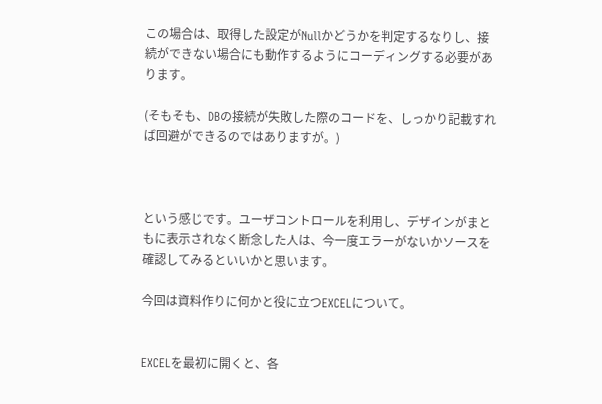この場合は、取得した設定がNullかどうかを判定するなりし、接続ができない場合にも動作するようにコーディングする必要があります。

(そもそも、DBの接続が失敗した際のコードを、しっかり記載すれば回避ができるのではありますが。)



という感じです。ユーザコントロールを利用し、デザインがまともに表示されなく断念した人は、今一度エラーがないかソースを確認してみるといいかと思います。

今回は資料作りに何かと役に立つEXCELについて。


EXCELを最初に開くと、各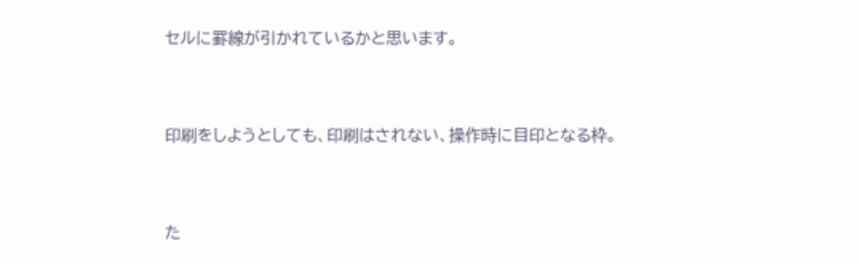セルに罫線が引かれているかと思います。


印刷をしようとしても、印刷はされない、操作時に目印となる枠。


た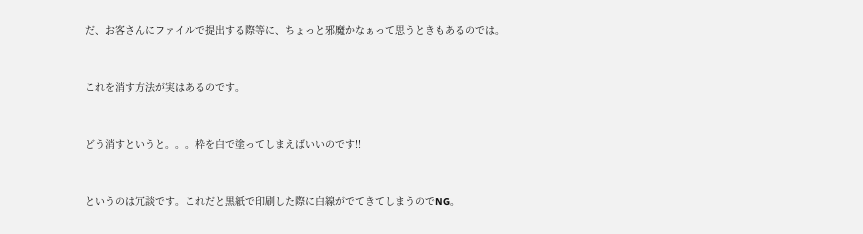だ、お客さんにファイルで提出する際等に、ちょっと邪魔かなぁって思うときもあるのでは。


これを消す方法が実はあるのです。


どう消すというと。。。枠を白で塗ってしまえばいいのです!!


というのは冗談です。これだと黒紙で印刷した際に白線がでてきてしまうのでNG。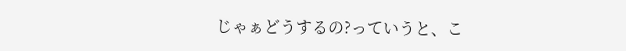じゃぁどうするの?っていうと、こ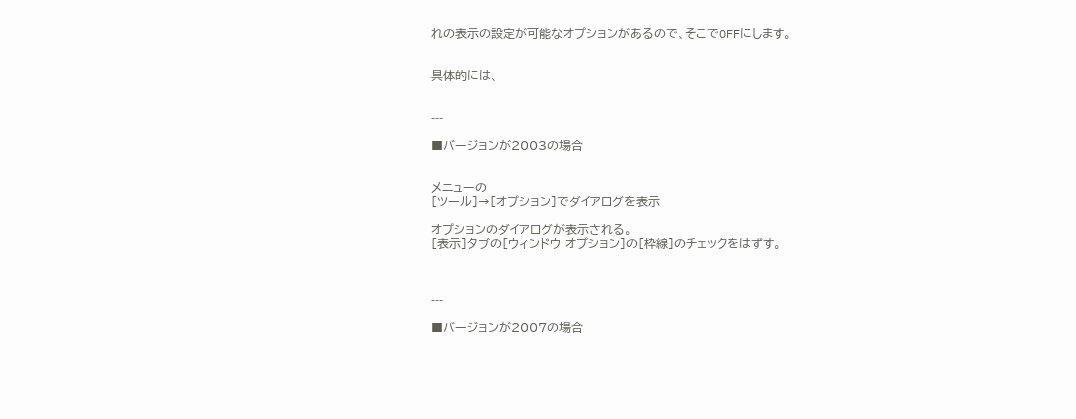れの表示の設定が可能なオプションがあるので、そこでOFFにします。


具体的には、


---

■バージョンが2003の場合


メニューの
[ツール]→[オプション]でダイアログを表示

オプションのダイアログが表示される。
[表示]タブの[ウィンドウ オプション]の[枠線]のチェックをはずす。



---

■バージョンが2007の場合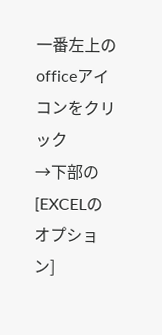一番左上のofficeアイコンをクリック
→下部の[EXCELのオプション]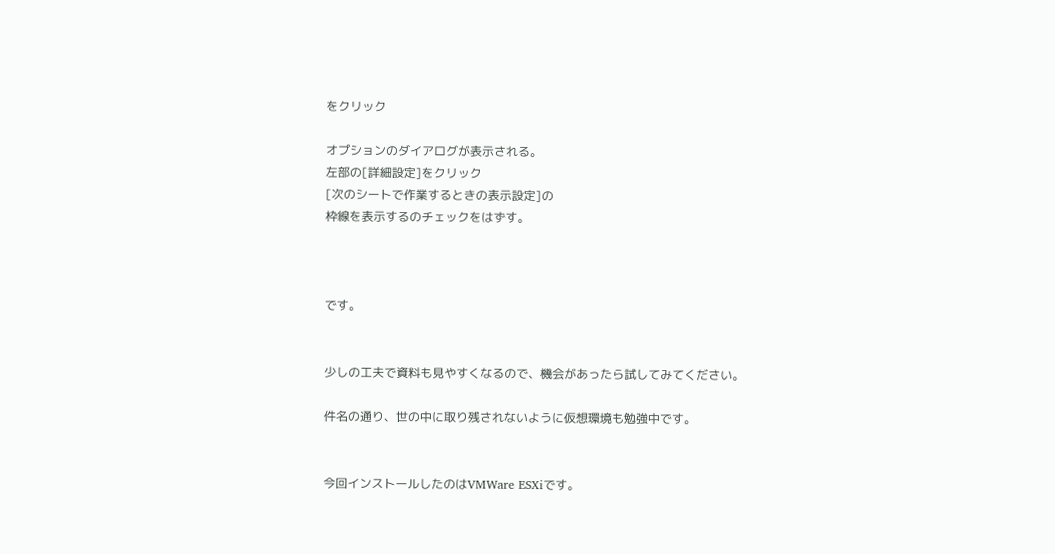をクリック

オプションのダイアログが表示される。
左部の[詳細設定]をクリック
[次のシートで作業するときの表示設定]の
枠線を表示するのチェックをはずす。



です。


少しの工夫で資料も見やすくなるので、機会があったら試してみてください。

件名の通り、世の中に取り残されないように仮想環境も勉強中です。


今回インストールしたのはVMWare ESXiです。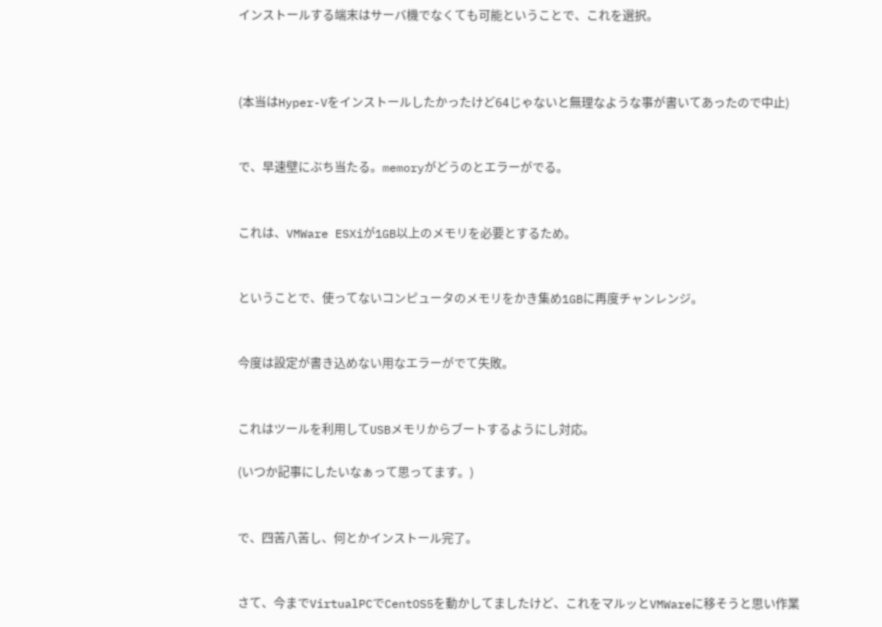インストールする端末はサーバ機でなくても可能ということで、これを選択。



(本当はHyper-Vをインストールしたかったけど64じゃないと無理なような事が書いてあったので中止)


で、早速壁にぶち当たる。memoryがどうのとエラーがでる。


これは、VMWare ESXiが1GB以上のメモリを必要とするため。


ということで、使ってないコンピュータのメモリをかき集め1GBに再度チャンレンジ。


今度は設定が書き込めない用なエラーがでて失敗。


これはツールを利用してUSBメモリからブートするようにし対応。

(いつか記事にしたいなぁって思ってます。)


で、四苦八苦し、何とかインストール完了。


さて、今までVirtualPCでCentOS5を動かしてましたけど、これをマルッとVMWareに移そうと思い作業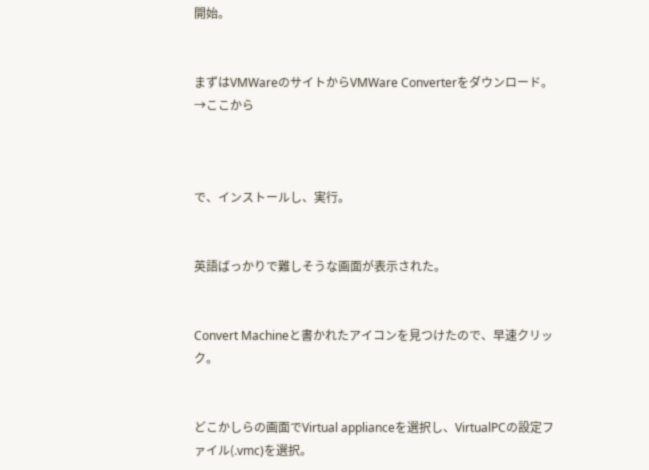開始。


まずはVMWareのサイトからVMWare Converterをダウンロード。→ここから



で、インストールし、実行。


英語ばっかりで難しそうな画面が表示された。


Convert Machineと書かれたアイコンを見つけたので、早速クリック。


どこかしらの画面でVirtual applianceを選択し、VirtualPCの設定ファイル(.vmc)を選択。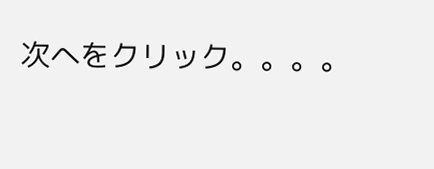次へをクリック。。。。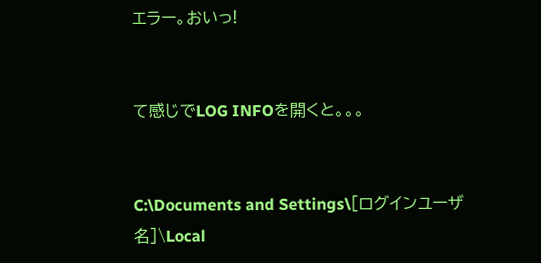エラー。おいっ!


て感じでLOG INFOを開くと。。。


C:\Documents and Settings\[ログインユーザ名]\Local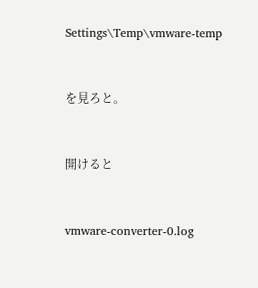Settings\Temp\vmware-temp


を見ろと。


開けると


vmware-converter-0.log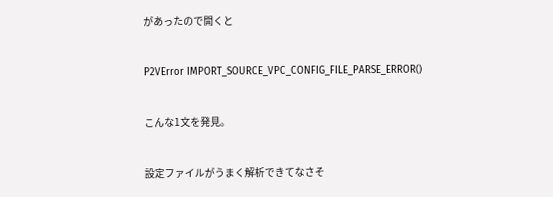があったので開くと


P2VError IMPORT_SOURCE_VPC_CONFIG_FILE_PARSE_ERROR()


こんな1文を発見。


設定ファイルがうまく解析できてなさそ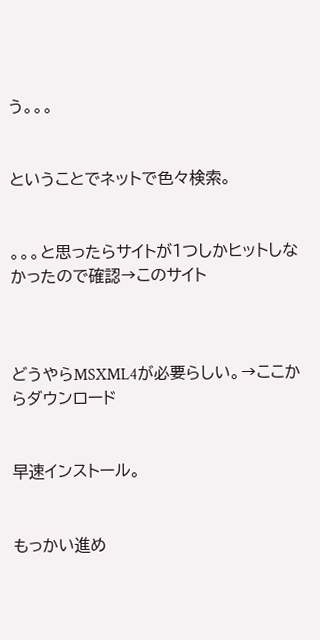う。。。


ということでネットで色々検索。


。。。と思ったらサイトが1つしかヒットしなかったので確認→このサイト



どうやらMSXML4が必要らしい。→ここからダウンロード


早速インストール。


もっかい進め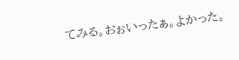てみる。おぉいったぁ。よかった。